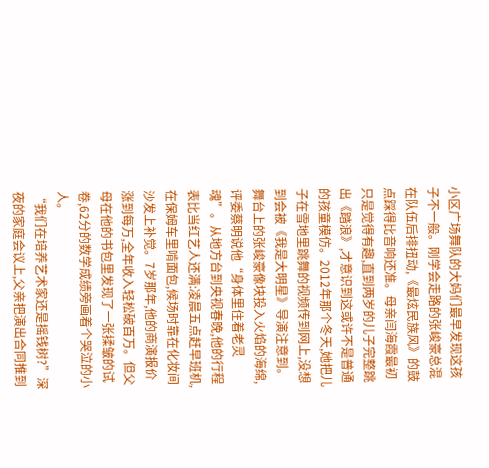小区广场舞队的大妈们最早发现这孩子不一般。刚学会走路的张峻豪总混在队伍后排扭动,《最炫民族风》的鼓点踩得比音响还准。母亲闫海霞最初只是觉得有趣,直到两岁的儿子完整跳出《踏浪》,才意识到这或许不是普通的孩童模仿。2012年那个冬天,她把儿子在雪地里跳舞的视频传到网上,没想到会被《我是大明星》导演注意到。舞台上的张峻豪像块投入火焰的海绵,评委蔡明说他“身体里住着老灵魂”。从地方台到央视春晚,他的行程表比当红艺人还满:凌晨五点赶早班机,在保姆车里啃面包,候场时靠在化妆间沙发上补觉。7岁那年,他的商演报价涨到每万,全年收入轻松破百万。但父母在他的书包里发现了一张揉皱的试卷,62分的数学成绩旁画着个哭泣的小人。
“我们在培养艺术家还是摇钱树?”深夜的家庭会议上,父亲把演出合同推到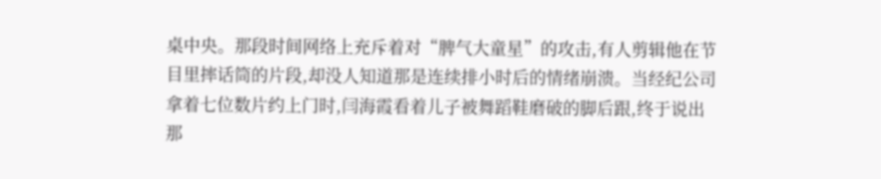桌中央。那段时间网络上充斥着对“脾气大童星”的攻击,有人剪辑他在节目里摔话筒的片段,却没人知道那是连续排小时后的情绪崩溃。当经纪公司拿着七位数片约上门时,闫海霞看着儿子被舞蹈鞋磨破的脚后跟,终于说出那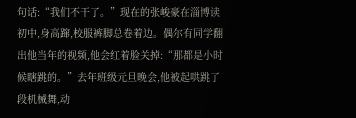句话:“我们不干了。”现在的张峻豪在淄博读初中,身高蹿,校服裤脚总卷着边。偶尔有同学翻出他当年的视频,他会红着脸关掉:“那都是小时候瞎跳的。”去年班级元旦晚会,他被起哄跳了段机械舞,动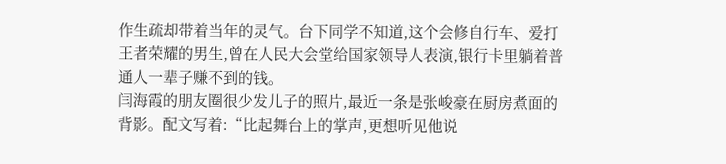作生疏却带着当年的灵气。台下同学不知道,这个会修自行车、爱打王者荣耀的男生,曾在人民大会堂给国家领导人表演,银行卡里躺着普通人一辈子赚不到的钱。
闫海霞的朋友圈很少发儿子的照片,最近一条是张峻豪在厨房煮面的背影。配文写着:“比起舞台上的掌声,更想听见他说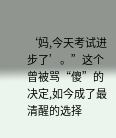‘妈,今天考试进步了’。”这个曾被骂“傻”的决定,如今成了最清醒的选择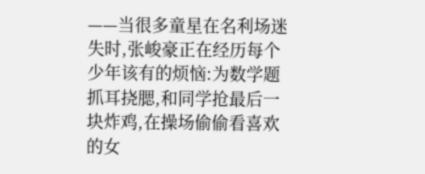——当很多童星在名利场迷失时,张峻豪正在经历每个少年该有的烦恼:为数学题抓耳挠腮,和同学抢最后一块炸鸡,在操场偷偷看喜欢的女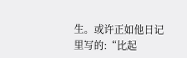生。或许正如他日记里写的:“比起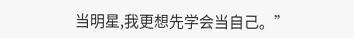当明星,我更想先学会当自己。”